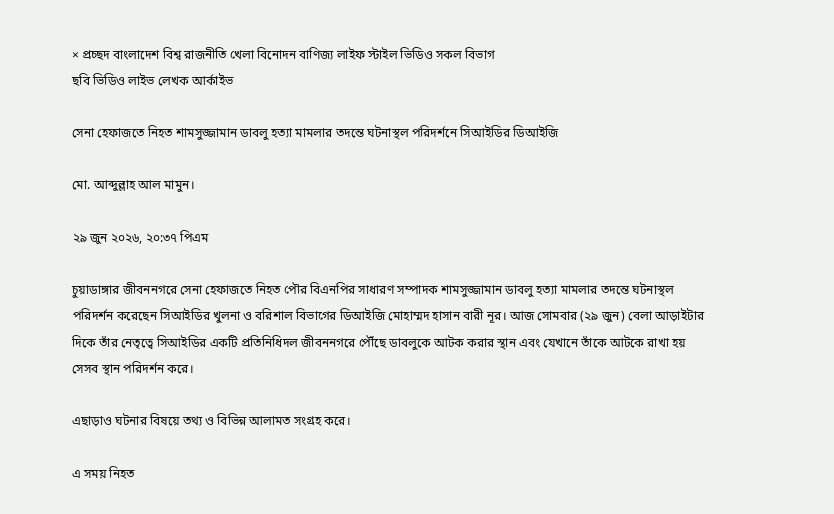× প্রচ্ছদ বাংলাদেশ বিশ্ব রাজনীতি খেলা বিনোদন বাণিজ্য লাইফ স্টাইল ভিডিও সকল বিভাগ
ছবি ভিডিও লাইভ লেখক আর্কাইভ

সেনা হেফাজতে নিহত শামসুজ্জামান ডাবলু হত্যা মামলার তদন্তে ঘটনাস্থল পরিদর্শনে সিআইডির ডিআইজি

মো. আব্দুল্লাহ আল মামুন।

২৯ জুন ২০২৬, ২০:৩৭ পিএম

চুয়াডাঙ্গার জীবননগরে সেনা হেফাজতে নিহত পৌর বিএনপির সাধারণ সম্পাদক শামসুজ্জামান ডাবলু হত্যা মামলার তদন্তে ঘটনাস্থল পরিদর্শন করেছেন সিআইডির খুলনা ও বরিশাল বিভাগের ডিআইজি মোহাম্মদ হাসান বারী নূর। আজ সোমবার (২৯ জুন) বেলা আড়াইটার দিকে তাঁর নেতৃত্বে সিআইডির একটি প্রতিনিধিদল জীবননগরে পৌঁছে ডাবলুকে আটক করার স্থান এবং যেখানে তাঁকে আটকে রাখা হয় সেসব স্থান পরিদর্শন করে।

এছাড়াও ঘটনার বিষয়ে তথ্য ও বিভিন্ন আলামত সংগ্রহ করে।

এ সময় নিহত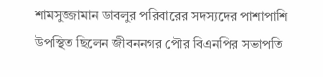শামসুজ্জামান ডাবলুর পরিবারের সদস্যদের পাশাপাশি উপস্থিত ছিলেন জীবননগর পৌর বিএনপির সভাপতি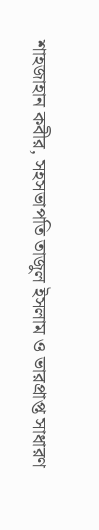শাহজাহান কবীর, সহসভাপতি তাজুল ইসলাম ও ভারপ্রাপ্ত সাধারণ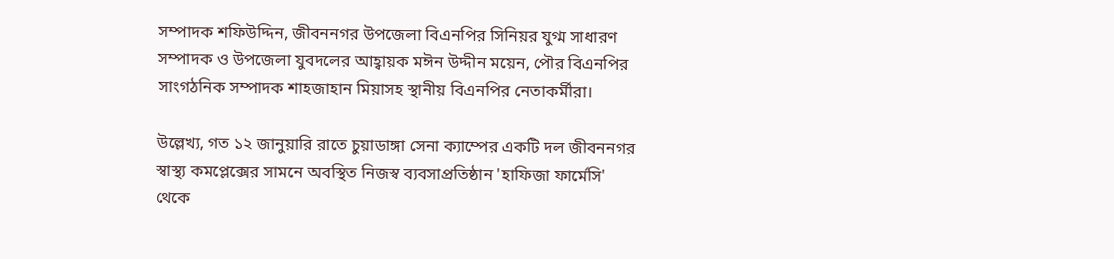সম্পাদক শফিউদ্দিন, জীবননগর উপজেলা বিএনপির সিনিয়র যুগ্ম সাধারণ সম্পাদক ও উপজেলা যুবদলের আহ্বায়ক মঈন উদ্দীন ময়েন, পৌর বিএনপির সাংগঠনিক সম্পাদক শাহজাহান মিয়াসহ স্থানীয় বিএনপির নেতাকর্মীরা।

উল্লেখ্য, গত ১২ জানুয়ারি রাতে চুয়াডাঙ্গা সেনা ক্যাম্পের একটি দল জীবননগর স্বাস্থ্য কমপ্লেক্সের সামনে অবস্থিত নিজস্ব ব্যবসাপ্রতিষ্ঠান 'হাফিজা ফার্মেসি' থেকে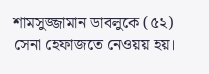শামসুজ্জামান ডাবলুকে (৫২) সেনা হেফাজতে নেওয়য় হয়।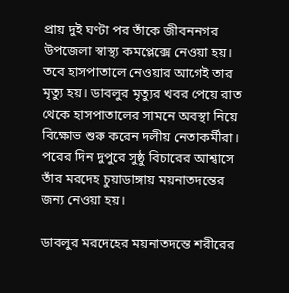প্রায় দুই ঘণ্টা পর তাঁকে জীবননগর উপজেলা স্বাস্থ্য কমপ্লেক্সে নেওয়া হয়। তবে হাসপাতালে নেওয়ার আগেই তার মৃত্যু হয়। ডাবলুর মৃত্যুর খবর পেয়ে রাত থেকে হাসপাতালের সামনে অবস্থা নিয়ে বিক্ষোভ শুরু করেন দলীয় নেতাকর্মীরা। পরের দিন দুপুরে সুষ্ঠু বিচারের আশ্বাসে তাঁর মরদেহ চুয়াডাঙ্গায় ময়নাতদন্তের জন্য নেওয়া হয়।

ডাবলুর মরদেহের ময়নাতদন্তে শরীরের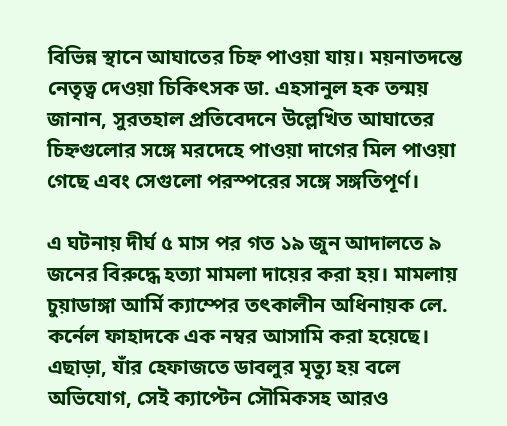বিভিন্ন স্থানে আঘাতের চিহ্ন পাওয়া যায়। ময়নাতদন্তে নেতৃত্ব দেওয়া চিকিৎসক ডা. এহসানুল হক তন্ময় জানান, সুরতহাল প্রতিবেদনে উল্লেখিত আঘাতের চিহ্নগুলোর সঙ্গে মরদেহে পাওয়া দাগের মিল পাওয়া গেছে এবং সেগুলো পরস্পরের সঙ্গে সঙ্গতিপূর্ণ।

এ ঘটনায় দীর্ঘ ৫ মাস পর গত ১৯ জুন আদালতে ৯ জনের বিরুদ্ধে হত্যা মামলা দায়ের করা হয়। মামলায় চুয়াডাঙ্গা আর্মি ক্যাম্পের তৎকালীন অধিনায়ক লে. কর্নেল ফাহাদকে এক নম্বর আসামি করা হয়েছে। এছাড়া, যাঁর হেফাজতে ডাবলুর মৃত্যু হয় বলে অভিযোগ, সেই ক্যাপ্টেন সৌমিকসহ আরও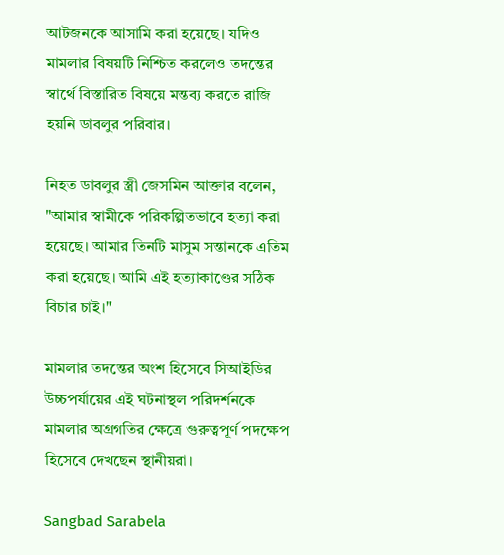আটজনকে আসামি করা হয়েছে। যদিও মামলার বিষয়টি নিশ্চিত করলেও তদন্তের স্বার্থে বিস্তারিত বিষয়ে মন্তব্য করতে রাজি হয়নি ডাবলুর পরিবার।

নিহত ডাবলুর স্ত্রী জেসমিন আক্তার বলেন, "আমার স্বামীকে পরিকল্পিতভাবে হত্যা করা হয়েছে। আমার তিনটি মাসুম সন্তানকে এতিম করা হয়েছে। আমি এই হত্যাকাণ্ডের সঠিক বিচার চাই।"

মামলার তদন্তের অংশ হিসেবে সিআইডির উচ্চপর্যায়ের এই ঘটনাস্থল পরিদর্শনকে মামলার অগ্রগতির ক্ষেত্রে গুরুত্বপূর্ণ পদক্ষেপ হিসেবে দেখছেন স্থানীয়রা।

Sangbad Sarabela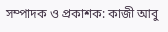সম্পাদক ও প্রকাশক: কাজী আবু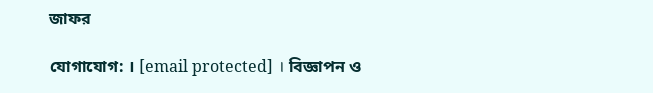জাফর

যোগাযোগ: । [email protected] । বিজ্ঞাপন ও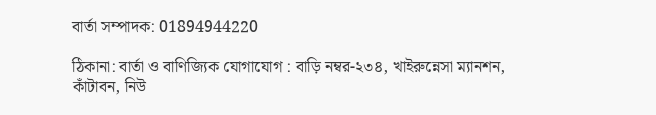বার্তা সম্পাদক: 01894944220

ঠিকানা: বার্তা ও বাণিজ্যিক যোগাযোগ : বাড়ি নম্বর-২৩৪, খাইরুন্নেসা ম্যানশন, কাঁটাবন, নিউ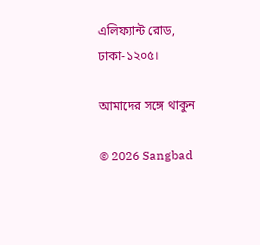এলিফ্যান্ট রোড, ঢাকা-১২০৫।

আমাদের সঙ্গে থাকুন

© 2026 Sangbad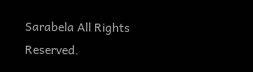Sarabela All Rights Reserved.